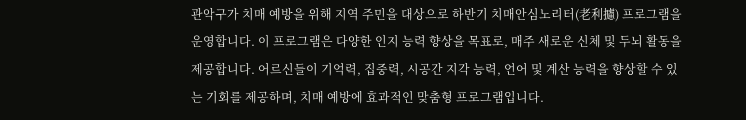관악구가 치매 예방을 위해 지역 주민을 대상으로 하반기 치매안심노리터(老利攄) 프로그램을 운영합니다. 이 프로그램은 다양한 인지 능력 향상을 목표로, 매주 새로운 신체 및 두뇌 활동을 제공합니다. 어르신들이 기억력, 집중력, 시공간 지각 능력, 언어 및 계산 능력을 향상할 수 있는 기회를 제공하며, 치매 예방에 효과적인 맞춤형 프로그램입니다.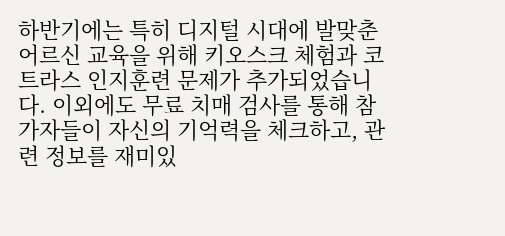하반기에는 특히 디지털 시대에 발맞춘 어르신 교육을 위해 키오스크 체험과 코트라스 인지훈련 문제가 추가되었습니다. 이외에도 무료 치매 검사를 통해 참가자들이 자신의 기억력을 체크하고, 관련 정보를 재미있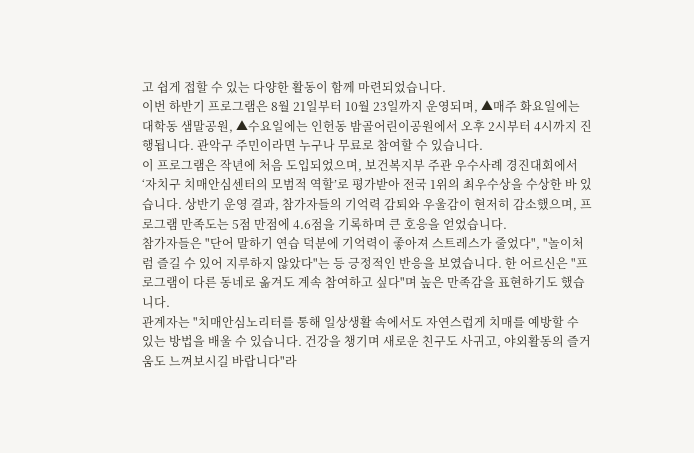고 쉽게 접할 수 있는 다양한 활동이 함께 마련되었습니다.
이번 하반기 프로그램은 8월 21일부터 10월 23일까지 운영되며, ▲매주 화요일에는 대학동 샘말공원, ▲수요일에는 인헌동 밤골어린이공원에서 오후 2시부터 4시까지 진행됩니다. 관악구 주민이라면 누구나 무료로 참여할 수 있습니다.
이 프로그램은 작년에 처음 도입되었으며, 보건복지부 주관 우수사례 경진대회에서 ‘자치구 치매안심센터의 모범적 역할’로 평가받아 전국 1위의 최우수상을 수상한 바 있습니다. 상반기 운영 결과, 참가자들의 기억력 감퇴와 우울감이 현저히 감소했으며, 프로그램 만족도는 5점 만점에 4.6점을 기록하며 큰 호응을 얻었습니다.
참가자들은 "단어 말하기 연습 덕분에 기억력이 좋아져 스트레스가 줄었다", "놀이처럼 즐길 수 있어 지루하지 않았다"는 등 긍정적인 반응을 보였습니다. 한 어르신은 "프로그램이 다른 동네로 옮겨도 계속 참여하고 싶다"며 높은 만족감을 표현하기도 했습니다.
관계자는 "치매안심노리터를 통해 일상생활 속에서도 자연스럽게 치매를 예방할 수 있는 방법을 배울 수 있습니다. 건강을 챙기며 새로운 친구도 사귀고, 야외활동의 즐거움도 느껴보시길 바랍니다"라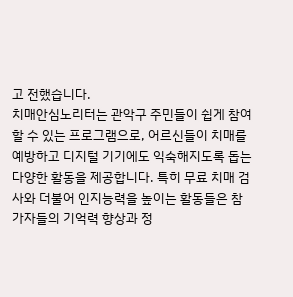고 전했습니다.
치매안심노리터는 관악구 주민들이 쉽게 참여할 수 있는 프로그램으로, 어르신들이 치매를 예방하고 디지털 기기에도 익숙해지도록 돕는 다양한 활동을 제공합니다. 특히 무료 치매 검사와 더불어 인지능력을 높이는 활동들은 참가자들의 기억력 향상과 정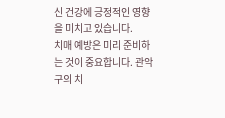신 건강에 긍정적인 영향을 미치고 있습니다.
치매 예방은 미리 준비하는 것이 중요합니다. 관악구의 치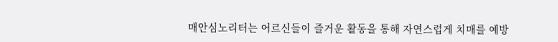매안심노리터는 어르신들이 즐거운 활동을 통해 자연스럽게 치매를 예방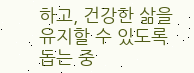하고, 건강한 삶을 유지할 수 있도록 돕는 중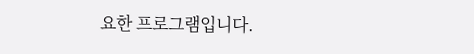요한 프로그램입니다.